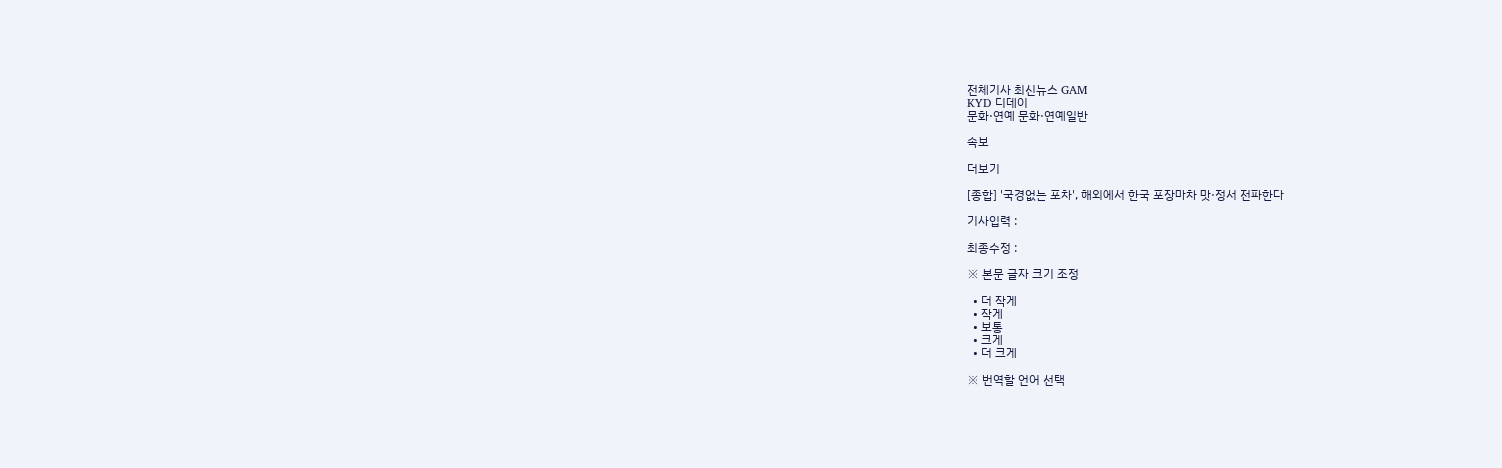전체기사 최신뉴스 GAM
KYD 디데이
문화·연예 문화·연예일반

속보

더보기

[종합] '국경없는 포차', 해외에서 한국 포장마차 맛·정서 전파한다

기사입력 :

최종수정 :

※ 본문 글자 크기 조정

  • 더 작게
  • 작게
  • 보통
  • 크게
  • 더 크게

※ 번역할 언어 선택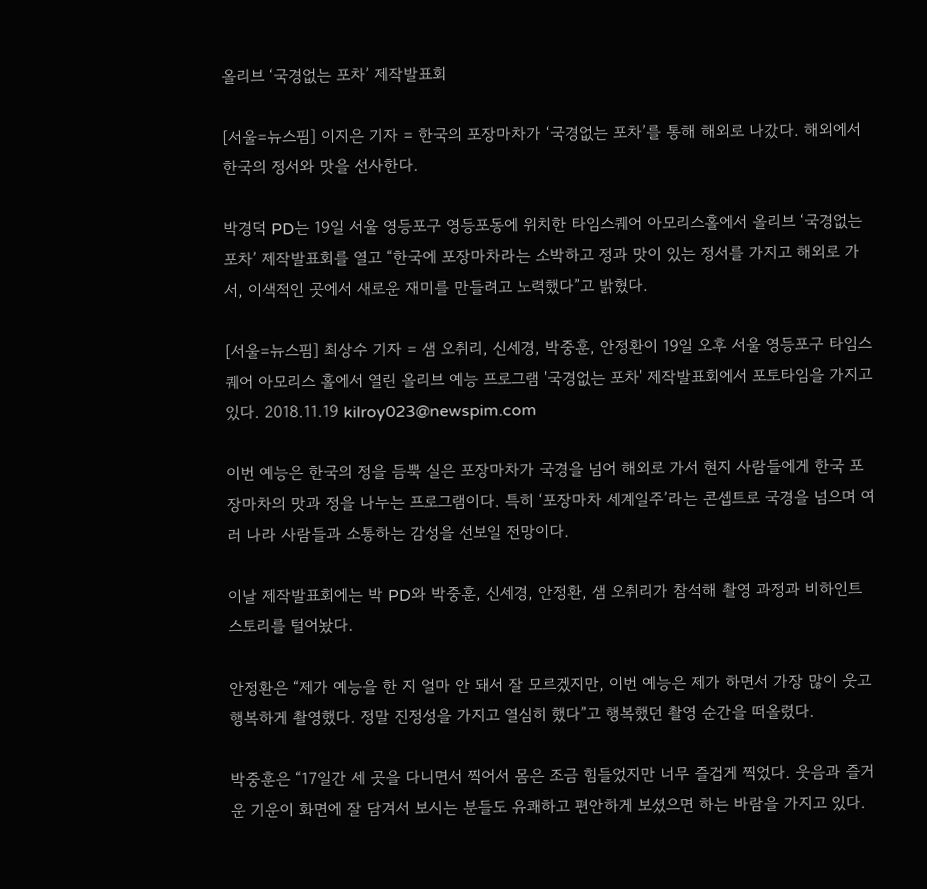올리브 ‘국경없는 포차’ 제작발표회

[서울=뉴스핌] 이지은 기자 = 한국의 포장마차가 ‘국경없는 포차’를 통해 해외로 나갔다. 해외에서 한국의 정서와 맛을 선사한다.

박경덕 PD는 19일 서울 영등포구 영등포동에 위치한 타임스퀘어 아모리스홀에서 올리브 ‘국경없는 포차’ 제작발표회를 열고 “한국에 포장마차라는 소박하고 정과 맛이 있는 정서를 가지고 해외로 가서, 이색적인 곳에서 새로운 재미를 만들려고 노력했다”고 밝혔다.

[서울=뉴스핌] 최상수 기자 = 샘 오취리, 신세경, 박중훈, 안정환이 19일 오후 서울 영등포구 타임스퀘어 아모리스 홀에서 열린 올리브 예능 프로그램 '국경없는 포차' 제작발표회에서 포토타임을 가지고 있다. 2018.11.19 kilroy023@newspim.com

이번 예능은 한국의 정을 듬뿍 실은 포장마차가 국경을 넘어 해외로 가서 현지 사람들에게 한국 포장마차의 맛과 정을 나누는 프로그램이다. 특히 ‘포장마차 세계일주’라는 콘셉트로 국경을 넘으며 여러 나라 사람들과 소통하는 감성을 선보일 전망이다.

이날 제작발표회에는 박 PD와 박중훈, 신세경, 안정환, 샘 오취리가 참석해 촬영 과정과 비하인트 스토리를 털어놨다.

안정환은 “제가 예능을 한 지 얼마 안 돼서 잘 모르겠지만, 이번 예능은 제가 하면서 가장 많이 웃고 행복하게 촬영했다. 정말 진정성을 가지고 열심히 했다”고 행복했던 촬영 순간을 떠올렸다.

박중훈은 “17일간 세 곳을 다니면서 찍어서 몸은 조금 힘들었지만 너무 즐겁게 찍었다. 웃음과 즐거운 기운이 화면에 잘 담겨서 보시는 분들도 유쾌하고 편안하게 보셨으면 하는 바람을 가지고 있다.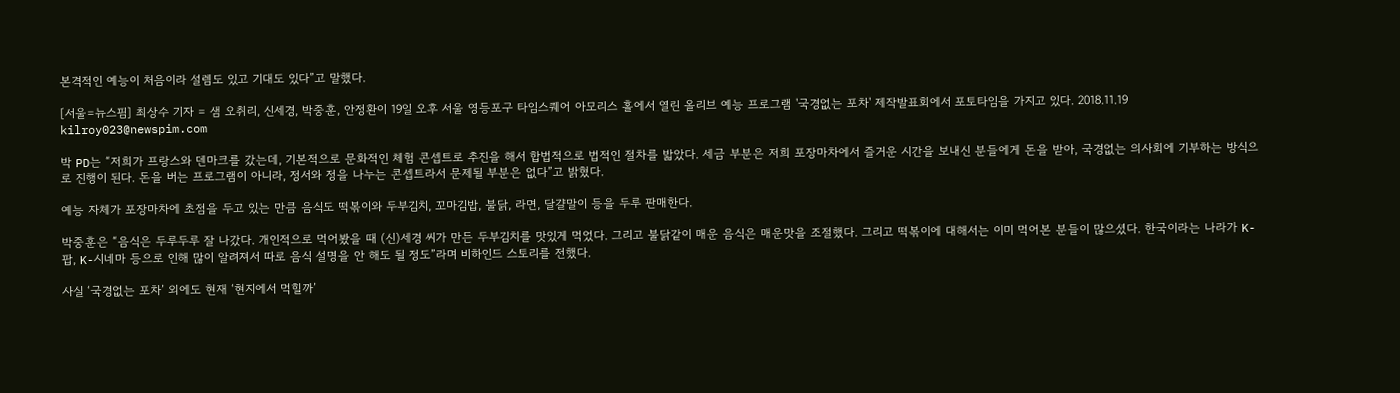본격적인 예능이 처음이라 설렘도 있고 기대도 있다”고 말했다.

[서울=뉴스핌] 최상수 기자 = 샘 오취리, 신세경, 박중훈, 안정환이 19일 오후 서울 영등포구 타임스퀘어 아모리스 홀에서 열린 올리브 예능 프로그램 '국경없는 포차' 제작발표회에서 포토타임을 가지고 있다. 2018.11.19 kilroy023@newspim.com

박 PD는 “저희가 프랑스와 덴마크를 갔는데, 기본적으로 문화적인 체험 콘셉트로 추진을 해서 합법적으로 법적인 절차를 밟았다. 세금 부분은 저희 포장마차에서 즐거운 시간을 보내신 분들에게 돈을 받아, 국경없는 의사회에 기부하는 방식으로 진행이 된다. 돈을 버는 프로그램이 아니라, 정서와 정을 나누는 콘셉트라서 문제될 부분은 없다”고 밝혔다.

예능 자체가 포장마차에 초점을 두고 있는 만큼 음식도 떡볶이와 두부김치, 꼬마김밥, 불닭, 라면, 달걀말이 등을 두루 판매한다.

박중훈은 “음식은 두루두루 잘 나갔다. 개인적으로 먹어봤을 때 (신)세경 씨가 만든 두부김치를 맛있게 먹었다. 그리고 불닭같이 매운 음식은 매운맛을 조절했다. 그리고 떡볶이에 대해서는 이미 먹어본 분들이 많으셨다. 한국이라는 나라가 K-팝, K-시네마 등으로 인해 많이 알려져서 따로 음식 설명을 안 해도 될 정도”라며 비하인드 스토리를 전했다.

사실 ‘국경없는 포차’ 외에도 현재 ‘현지에서 먹힐까’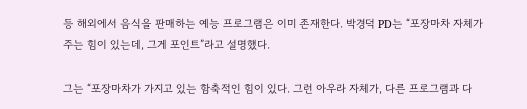등 해외에서 음식을 판매하는 예능 프로그램은 이미 존재한다. 박경덕 PD는 “포장마차 자체가 주는 힘이 있는데, 그게 포인트”라고 설명했다.

그는 “포장마차가 가지고 있는 함축적인 힘이 있다. 그런 아우라 자체가, 다른 프로그램과 다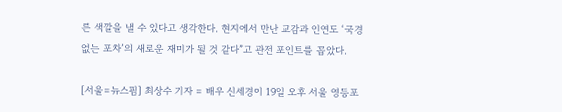른 색깔을 낼 수 있다고 생각한다. 현지에서 만난 교감과 인연도 ‘국경없는 포차’의 새로운 재미가 될 것 같다”고 관전 포인트를 꼽았다.

[서울=뉴스핌] 최상수 기자 = 배우 신세경이 19일 오후 서울 영등포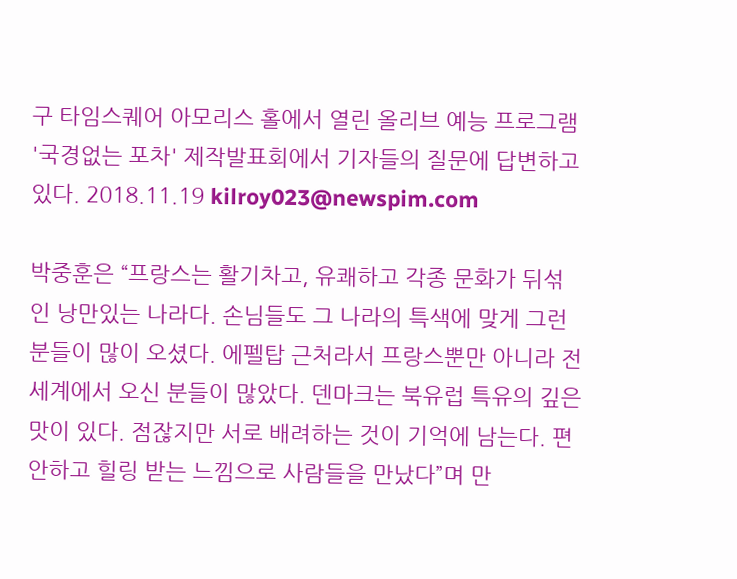구 타임스퀘어 아모리스 홀에서 열린 올리브 예능 프로그램 '국경없는 포차' 제작발표회에서 기자들의 질문에 답변하고 있다. 2018.11.19 kilroy023@newspim.com

박중훈은 “프랑스는 활기차고, 유쾌하고 각종 문화가 뒤섞인 낭만있는 나라다. 손님들도 그 나라의 특색에 맞게 그런 분들이 많이 오셨다. 에펠탑 근처라서 프랑스뿐만 아니라 전 세계에서 오신 분들이 많았다. 덴마크는 북유럽 특유의 깊은 맛이 있다. 점잖지만 서로 배려하는 것이 기억에 남는다. 편안하고 힐링 받는 느낌으로 사람들을 만났다”며 만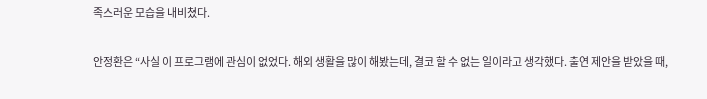족스러운 모습을 내비쳤다.

안정환은 “사실 이 프로그램에 관심이 없었다. 해외 생활을 많이 해봤는데, 결코 할 수 없는 일이라고 생각했다. 출연 제안을 받았을 때,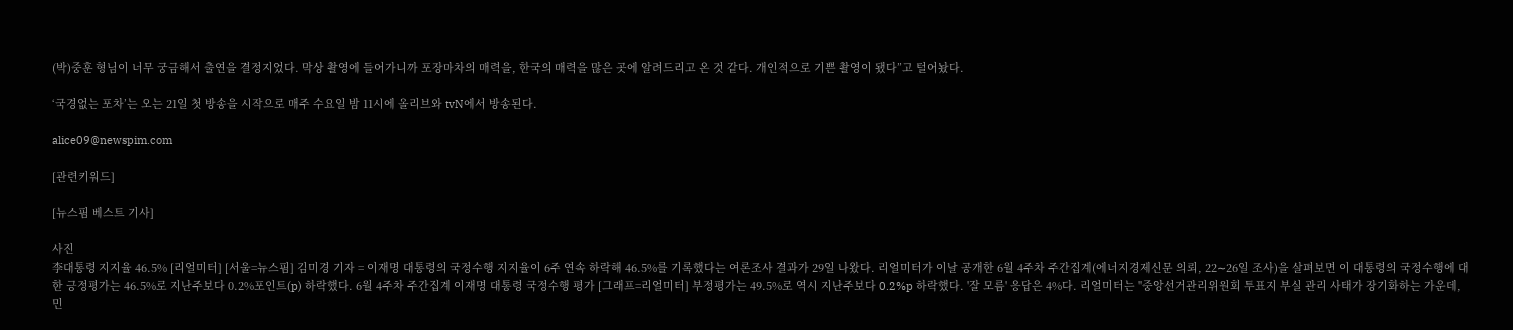(박)중훈 형님이 너무 궁금해서 출연을 결정지었다. 막상 촬영에 들어가니까 포장마차의 매력을, 한국의 매력을 많은 곳에 알려드리고 온 것 같다. 개인적으로 기쁜 촬영이 됐다”고 털어놨다.

‘국경없는 포차’는 오는 21일 첫 방송을 시작으로 매주 수요일 밤 11시에 올리브와 tvN에서 방송된다.

alice09@newspim.com

[관련키워드]

[뉴스핌 베스트 기사]

사진
李대통령 지지율 46.5% [리얼미터] [서울=뉴스핌] 김미경 기자 = 이재명 대통령의 국정수행 지지율이 6주 연속 하락해 46.5%를 기록했다는 여론조사 결과가 29일 나왔다. 리얼미터가 이날 공개한 6월 4주차 주간집계(에너지경제신문 의뢰, 22∼26일 조사)을 살펴보면 이 대통령의 국정수행에 대한 긍정평가는 46.5%로 지난주보다 0.2%포인트(p) 하락했다. 6월 4주차 주간집계 이재명 대통령 국정수행 평가 [그래프=리얼미터] 부정평가는 49.5%로 역시 지난주보다 0.2%p 하락했다. '잘 모름' 응답은 4%다. 리얼미터는 "중앙선거관리위원회 투표지 부실 관리 사태가 장기화하는 가운데, 민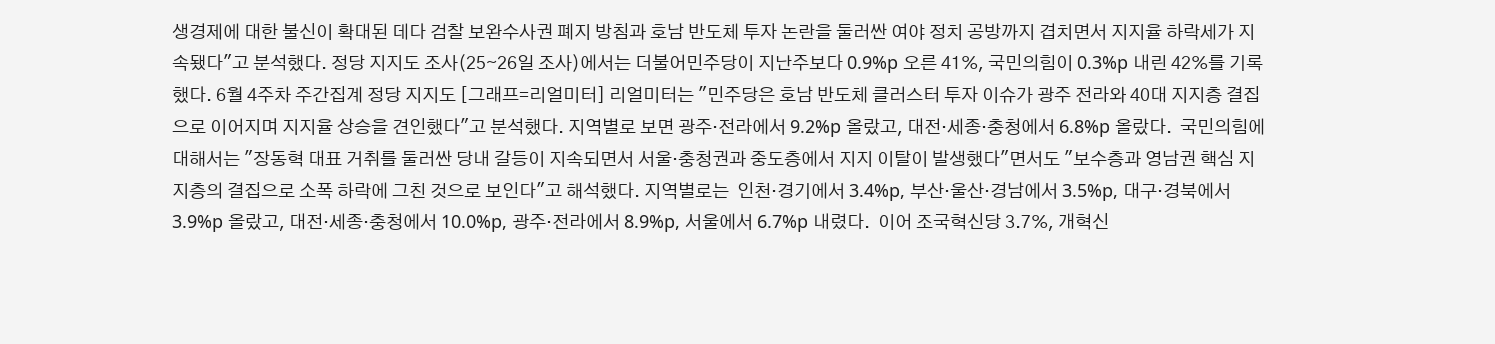생경제에 대한 불신이 확대된 데다 검찰 보완수사권 폐지 방침과 호남 반도체 투자 논란을 둘러싼 여야 정치 공방까지 겹치면서 지지율 하락세가 지속됐다"고 분석했다. 정당 지지도 조사(25∼26일 조사)에서는 더불어민주당이 지난주보다 0.9%p 오른 41%, 국민의힘이 0.3%p 내린 42%를 기록했다. 6월 4주차 주간집계 정당 지지도 [그래프=리얼미터] 리얼미터는 "민주당은 호남 반도체 클러스터 투자 이슈가 광주 전라와 40대 지지층 결집으로 이어지며 지지율 상승을 견인했다"고 분석했다. 지역별로 보면 광주·전라에서 9.2%p 올랐고, 대전·세종·충청에서 6.8%p 올랐다.  국민의힘에 대해서는 "장동혁 대표 거취를 둘러싼 당내 갈등이 지속되면서 서울·충청권과 중도층에서 지지 이탈이 발생했다"면서도 "보수층과 영남권 핵심 지지층의 결집으로 소폭 하락에 그친 것으로 보인다"고 해석했다. 지역별로는  인천·경기에서 3.4%p, 부산·울산·경남에서 3.5%p, 대구·경북에서 3.9%p 올랐고, 대전·세종·충청에서 10.0%p, 광주·전라에서 8.9%p, 서울에서 6.7%p 내렸다.  이어 조국혁신당 3.7%, 개혁신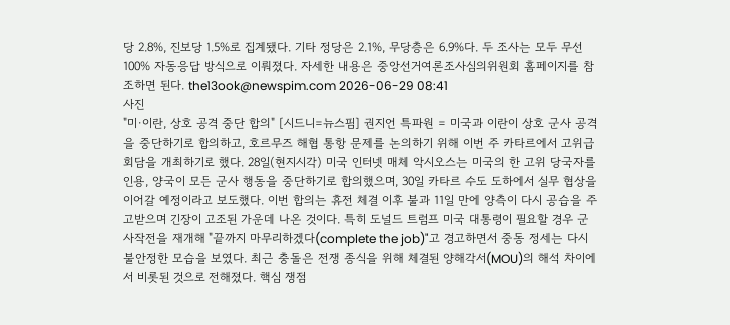당 2.8%, 진보당 1.5%로 집계됐다. 기타 정당은 2.1%, 무당층은 6.9%다. 두 조사는 모두 무선 100% 자동응답 방식으로 이뤄졌다. 자세한 내용은 중앙선거여론조사심의위원회 홈페이지를 참조하면 된다. the13ook@newspim.com 2026-06-29 08:41
사진
"미·이란, 상호 공격 중단 합의" [시드니=뉴스핌] 권지언 특파원 = 미국과 이란이 상호 군사 공격을 중단하기로 합의하고, 호르무즈 해협 통항 문제를 논의하기 위해 이번 주 카타르에서 고위급 회담을 개최하기로 했다. 28일(현지시각) 미국 인터넷 매체 악시오스는 미국의 한 고위 당국자를 인용, 양국이 모든 군사 행동을 중단하기로 합의했으며, 30일 카타르 수도 도하에서 실무 협상을 이어갈 예정이라고 보도했다. 이번 합의는 휴전 체결 이후 불과 11일 만에 양측이 다시 공습을 주고받으며 긴장이 고조된 가운데 나온 것이다. 특히 도널드 트럼프 미국 대통령이 필요할 경우 군사작전을 재개해 "끝까지 마무리하겠다(complete the job)"고 경고하면서 중동 정세는 다시 불안정한 모습을 보였다. 최근 충돌은 전쟁 종식을 위해 체결된 양해각서(MOU)의 해석 차이에서 비롯된 것으로 전해졌다. 핵심 쟁점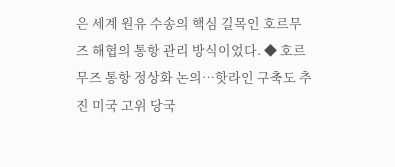은 세계 원유 수송의 핵심 길목인 호르무즈 해협의 통항 관리 방식이었다. ◆ 호르무즈 통항 정상화 논의…핫라인 구축도 추진 미국 고위 당국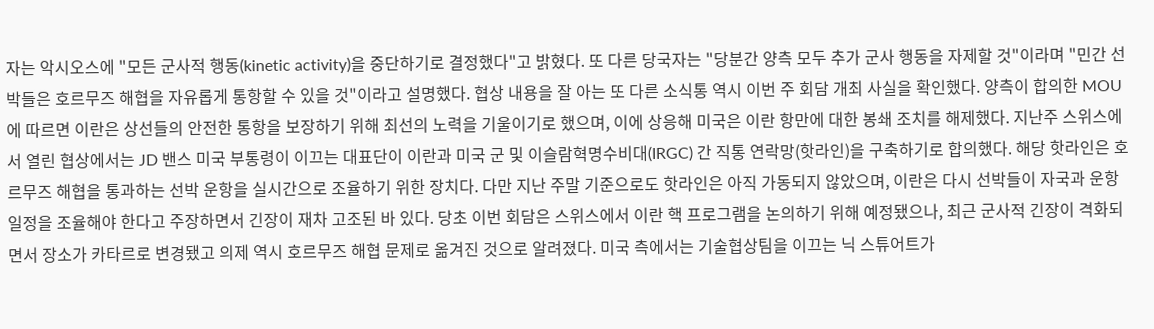자는 악시오스에 "모든 군사적 행동(kinetic activity)을 중단하기로 결정했다"고 밝혔다. 또 다른 당국자는 "당분간 양측 모두 추가 군사 행동을 자제할 것"이라며 "민간 선박들은 호르무즈 해협을 자유롭게 통항할 수 있을 것"이라고 설명했다. 협상 내용을 잘 아는 또 다른 소식통 역시 이번 주 회담 개최 사실을 확인했다. 양측이 합의한 MOU에 따르면 이란은 상선들의 안전한 통항을 보장하기 위해 최선의 노력을 기울이기로 했으며, 이에 상응해 미국은 이란 항만에 대한 봉쇄 조치를 해제했다. 지난주 스위스에서 열린 협상에서는 JD 밴스 미국 부통령이 이끄는 대표단이 이란과 미국 군 및 이슬람혁명수비대(IRGC) 간 직통 연락망(핫라인)을 구축하기로 합의했다. 해당 핫라인은 호르무즈 해협을 통과하는 선박 운항을 실시간으로 조율하기 위한 장치다. 다만 지난 주말 기준으로도 핫라인은 아직 가동되지 않았으며, 이란은 다시 선박들이 자국과 운항 일정을 조율해야 한다고 주장하면서 긴장이 재차 고조된 바 있다. 당초 이번 회담은 스위스에서 이란 핵 프로그램을 논의하기 위해 예정됐으나, 최근 군사적 긴장이 격화되면서 장소가 카타르로 변경됐고 의제 역시 호르무즈 해협 문제로 옮겨진 것으로 알려졌다. 미국 측에서는 기술협상팀을 이끄는 닉 스튜어트가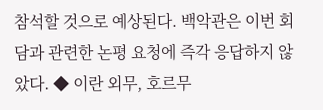참석할 것으로 예상된다. 백악관은 이번 회담과 관련한 논평 요청에 즉각 응답하지 않았다. ◆ 이란 외무, 호르무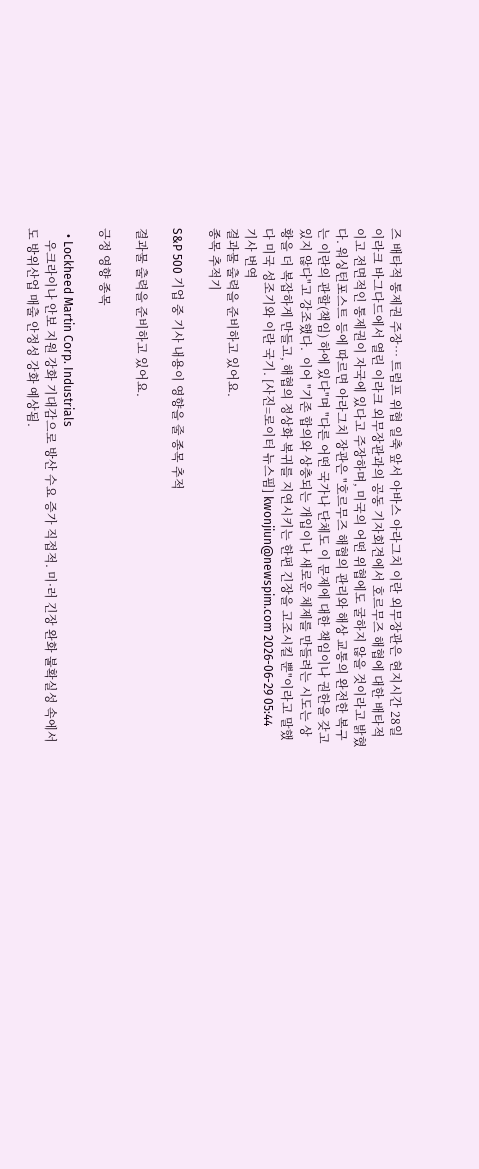즈 배타적 통제권 주장… 트럼프 위협 일축 앞서 아바스 아라그치 이란 외무장관은 현지시간 28일 이라크 바그다드에서 열린 이라크 외무장관과의 공동 기자회견에서 호르무즈 해협에 대한 배타적이고 전면적인 통제권이 자국에 있다고 주장하며, 미국의 어떤 위협에도 굴하지 않을 것이라고 밝혔다. 워싱턴포스트 등에 따르면 아라그치 장관은 "호르무즈 해협의 관리와 해상 교통의 완전한 복구는 이란의 관할(책임) 하에 있다"며 "다른 어떤 국가나 단체도 이 문제에 대한 책임이나 권한을 갖고 있지 않다"고 강조했다.  이어 "기존 합의와 상충되는 개입이나 새로운 체제를 만들려는 시도는 상황을 더 복잡하게 만들고, 해협의 정상화 복귀를 지연시키는 한편 긴장을 고조시킬 뿐"이라고 말했다 미국 성조기와 이란 국기. [사진=로이터 뉴스핌] kwonjiun@newspim.com 2026-06-29 05:44
기사 번역
결과물 출력을 준비하고 있어요.
종목 추적기

S&P 500 기업 중 기사 내용이 영향을 줄 종목 추적

결과물 출력을 준비하고 있어요.

긍정 영향 종목

  • Lockheed Martin Corp. Industrials
    우크라이나 안보 지원 강화 기대감으로 방산 수요 증가 직접적. 미·러 긴장 완화 불확실성 속에서도 방위산업 매출 안정성 강화 예상됨.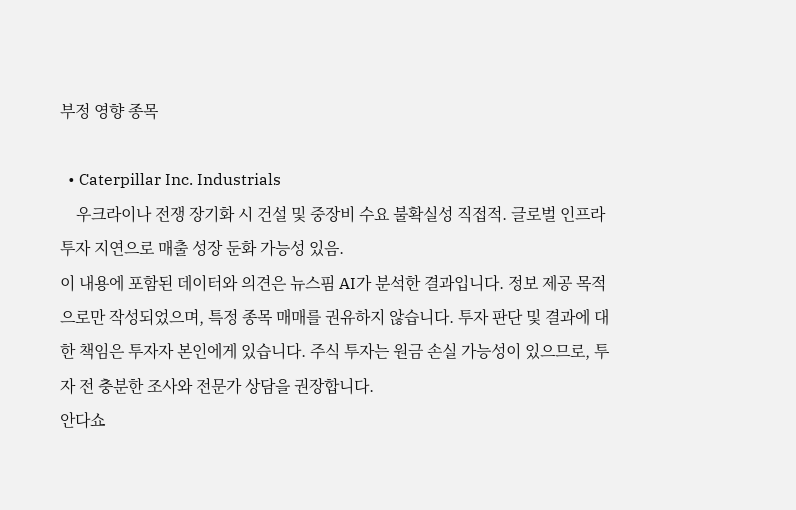부정 영향 종목

  • Caterpillar Inc. Industrials
    우크라이나 전쟁 장기화 시 건설 및 중장비 수요 불확실성 직접적. 글로벌 인프라 투자 지연으로 매출 성장 둔화 가능성 있음.
이 내용에 포함된 데이터와 의견은 뉴스핌 AI가 분석한 결과입니다. 정보 제공 목적으로만 작성되었으며, 특정 종목 매매를 권유하지 않습니다. 투자 판단 및 결과에 대한 책임은 투자자 본인에게 있습니다. 주식 투자는 원금 손실 가능성이 있으므로, 투자 전 충분한 조사와 전문가 상담을 권장합니다.
안다쇼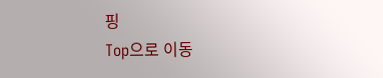핑
Top으로 이동